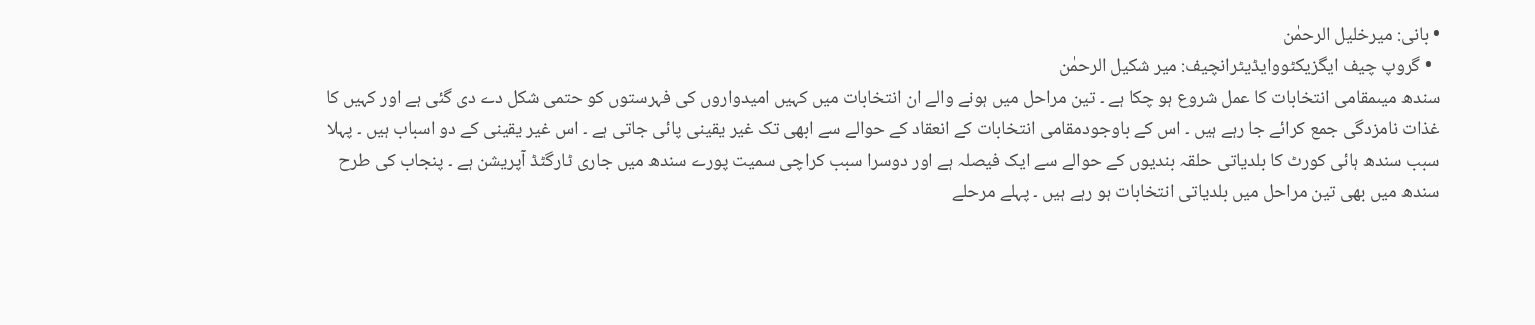• بانی: میرخلیل الرحمٰن
  • گروپ چیف ایگزیکٹووایڈیٹرانچیف: میر شکیل الرحمٰن
سندھ میںمقامی انتخابات کا عمل شروع ہو چکا ہے ۔ تین مراحل میں ہونے والے ان انتخابات میں کہیں امیدواروں کی فہرستوں کو حتمی شکل دے دی گئی ہے اور کہیں کا غذات نامزدگی جمع کرائے جا رہے ہیں ۔ اس کے باوجودمقامی انتخابات کے انعقاد کے حوالے سے ابھی تک غیر یقینی پائی جاتی ہے ۔ اس غیر یقینی کے دو اسباب ہیں ۔ پہلا سبب سندھ ہائی کورٹ کا بلدیاتی حلقہ بندیوں کے حوالے سے ایک فیصلہ ہے اور دوسرا سبب کراچی سمیت پورے سندھ میں جاری ٹارگٹڈ آپریشن ہے ۔ پنجاب کی طرح سندھ میں بھی تین مراحل میں بلدیاتی انتخابات ہو رہے ہیں ۔ پہلے مرحلے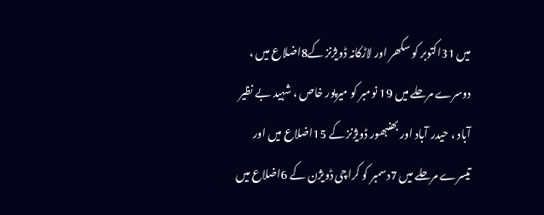میں 31اکتوبر کو سکھر اور لاڑکانہ ڈویژنز کے8اضلاع میں ، دوسرے مرحلے میں 19 نومبر کو میرپور خاص ، شہید بے نظیر آباد ، حیدر آباد اور بھنبھور ڈویژنز کے 15اضلاع میں اور تیسرے مرحلے میں 7دسمبر کو کراچی ڈویژن کے 6اضلاع میں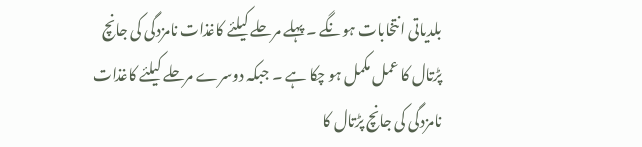بلدیاتی انتخابات ہونگے ۔ پہلے مرحلے کیلئے کاغذات نامزدگی کی جانچ پڑتال کا عمل مکمل ہو چکا ہے ۔ جبکہ دوسرے مرحلے کیلئے کاغذات نامزدگی کی جانچ پڑتال کا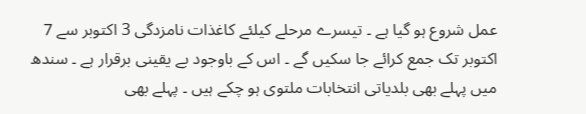عمل شروع ہو گیا ہے ۔ تیسرے مرحلے کیلئے کاغذات نامزدگی 3 اکتوبر سے 7 اکتوبر تک جمع کرائے جا سکیں گے ۔ اس کے باوجود بے یقینی برقرار ہے ۔ سندھ میں پہلے بھی بلدیاتی انتخابات ملتوی ہو چکے ہیں ۔ پہلے بھی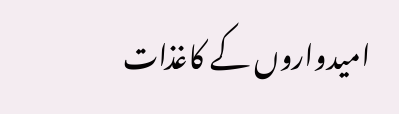امیدواروں کے کاغذات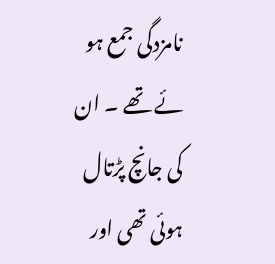نامزدگی جمع ہو ئے تھے ۔ ان کی جانچ پڑتال ہوئی تھی اور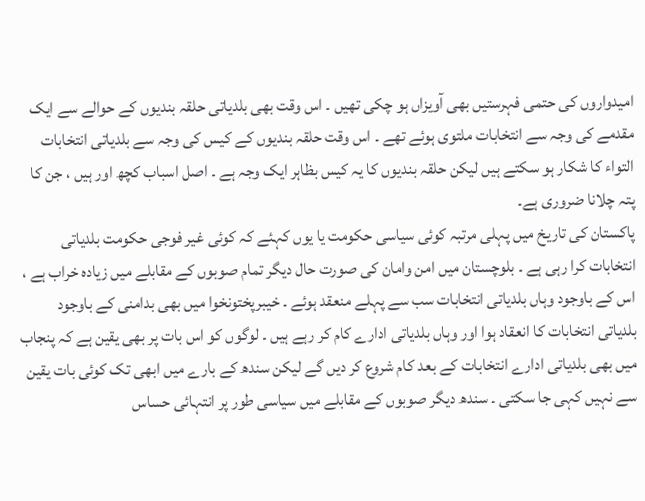امیدواروں کی حتمی فہرستیں بھی آویزاں ہو چکی تھیں ۔ اس وقت بھی بلدیاتی حلقہ بندیوں کے حوالے سے ایک مقدمے کی وجہ سے انتخابات ملتوی ہوئے تھے ۔ اس وقت حلقہ بندیوں کے کیس کی وجہ سے بلدیاتی انتخابات التواء کا شکار ہو سکتے ہیں لیکن حلقہ بندیوں کا یہ کیس بظاہر ایک وجہ ہے ۔ اصل اسباب کچھ اور ہیں ، جن کا پتہ چلانا ضروری ہے۔
پاکستان کی تاریخ میں پہلی مرتبہ کوئی سیاسی حکومت یا یوں کہئے کہ کوئی غیر فوجی حکومت بلدیاتی انتخابات کرا رہی ہے ۔ بلوچستان میں امن وامان کی صورت حال دیگر تمام صوبوں کے مقابلے میں زیادہ خراب ہے ، اس کے باوجود وہاں بلدیاتی انتخابات سب سے پہلے منعقد ہوئے ۔ خیبرپختونخوا میں بھی بدامنی کے باوجود بلدیاتی انتخابات کا انعقاد ہوا اور وہاں بلدیاتی ادارے کام کر رہے ہیں ۔ لوگوں کو اس بات پر بھی یقین ہے کہ پنجاب میں بھی بلدیاتی ادارے انتخابات کے بعد کام شروع کر دیں گے لیکن سندھ کے بارے میں ابھی تک کوئی بات یقین سے نہیں کہی جا سکتی ۔ سندھ دیگر صوبوں کے مقابلے میں سیاسی طور پر انتہائی حساس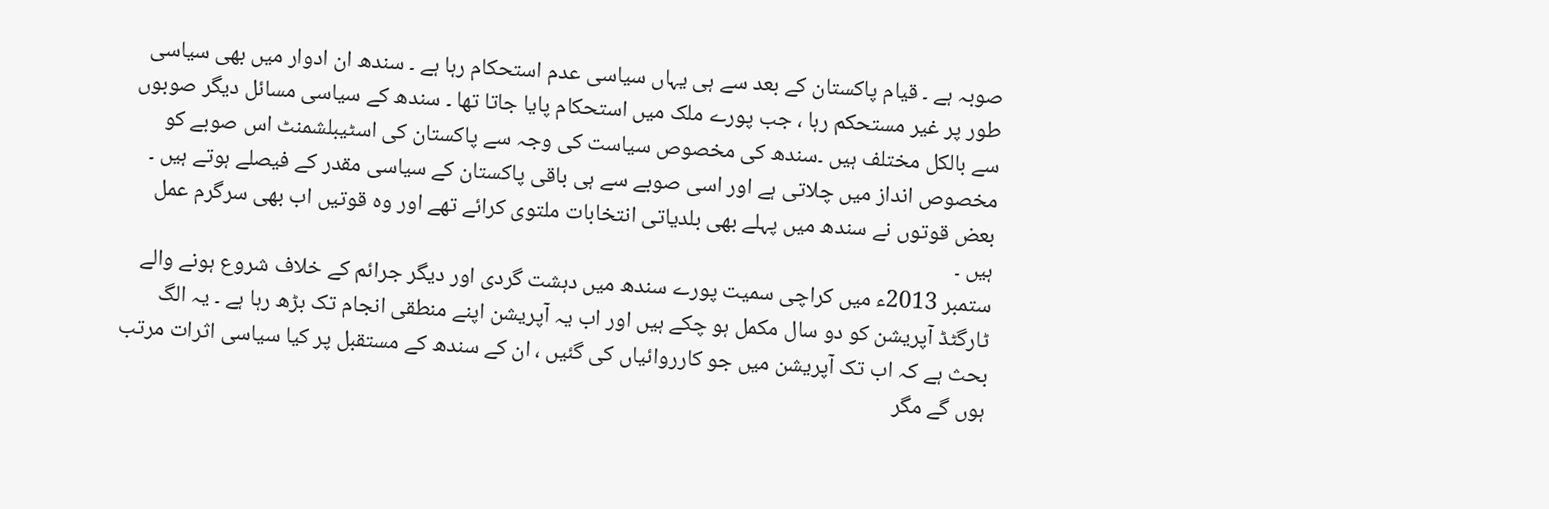صوبہ ہے ۔ قیام پاکستان کے بعد سے ہی یہاں سیاسی عدم استحکام رہا ہے ۔ سندھ ان ادوار میں بھی سیاسی طور پر غیر مستحکم رہا ، جب پورے ملک میں استحکام پایا جاتا تھا ۔ سندھ کے سیاسی مسائل دیگر صوبوں سے بالکل مختلف ہیں ۔سندھ کی مخصوص سیاست کی وجہ سے پاکستان کی اسٹیبلشمنٹ اس صوبے کو مخصوص انداز میں چلاتی ہے اور اسی صوبے سے ہی باقی پاکستان کے سیاسی مقدر کے فیصلے ہوتے ہیں ۔ بعض قوتوں نے سندھ میں پہلے بھی بلدیاتی انتخابات ملتوی کرائے تھے اور وہ قوتیں اب بھی سرگرم عمل ہیں ۔
ستمبر 2013ء میں کراچی سمیت پورے سندھ میں دہشت گردی اور دیگر جرائم کے خلاف شروع ہونے والے ٹارگٹڈ آپریشن کو دو سال مکمل ہو چکے ہیں اور اب یہ آپریشن اپنے منطقی انجام تک بڑھ رہا ہے ۔ یہ الگ بحث ہے کہ اب تک آپریشن میں جو کارروائیاں کی گئیں ، ان کے سندھ کے مستقبل پر کیا سیاسی اثرات مرتب ہوں گے مگر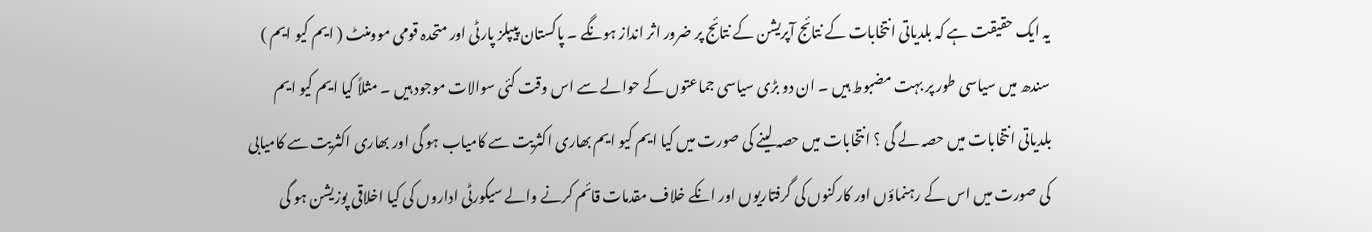یہ ایک حقیقت ہے کہ بلدیاتی انتخابات کے نتائج آپریشن کے نتائج پر ضرور اثر انداز ہونگے ۔ پاکستان پیپلز پارٹی اور متحدہ قومی موومنٹ ( ایم کیو ایم ) سندھ میں سیاسی طور پر بہت مضبوط ہیں ۔ ان دو بڑی سیاسی جماعتوں کے حوالے سے اس وقت کئی سوالات موجود ہیں ۔ مثلاً کیا ایم کیو ایم بلدیاتی انتخابات میں حصہ لے گی ؟ انتخابات میں حصہ لینے کی صورت میں کیا ایم کیو ایم بھاری اکثریت سے کامیاب ہو گی اور بھاری اکثریت سے کامیابی کی صورت میں اس کے رہنماؤں اور کارکنوں کی گرفتاریوں اور انکے خلاف مقدمات قائم کرنے والے سیکورٹی اداروں کی کیا اخلاقی پوزیشن ہو گی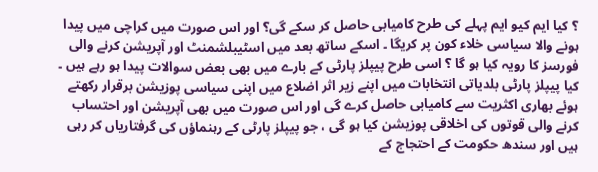؟ کیا ایم کیو ایم پہلے کی طرح کامیابی حاصل کر سکے گی؟ اور اس صورت میں کراچی میں پیدا ہونے والا سیاسی خلاء کون پر کریگا ۔ اسکے ساتھ بعد میں اسٹیبلشمنٹ اور آپریشن کرنے والی فورسز کا رویہ کیا ہو گا ؟ اسی طرح پیپلز پارٹی کے بارے میں بھی بعض سوالات پیدا ہو رہے ہیں ۔ کیا پیپلز پارٹی بلدیاتی انتخابات میں اپنے زیر اثر اضلاع میں اپنی سیاسی پوزیشن برقرار رکھتے ہوئے بھاری اکثریت سے کامیابی حاصل کرے گی اور اس صورت میں بھی آپریشن اور احتساب کرنے والی قوتوں کی اخلاقی پوزیشن کیا ہو گی ، جو پیپلز پارٹی کے رہنماؤں کی گرفتاریاں کر رہی ہیں اور سندھ حکومت کے احتجاج کے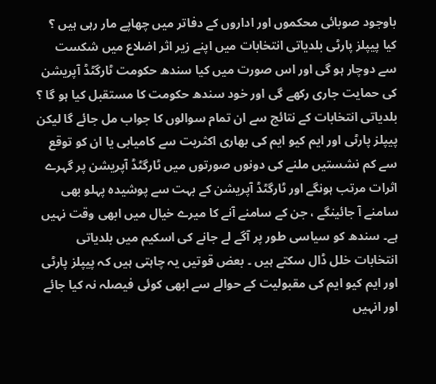باوجود صوبائی محکموں اور اداروں کے دفاتر میں چھاپے مار رہی ہیں ؟ کیا پیپلز پارٹی بلدیاتی انتخابات میں اپنے زیر اثر اضلاع میں شکست سے دوچار ہو گی اور اس صورت میں کیا سندھ حکومت ٹارگٹڈ آپریشن کی حمایت جاری رکھے گی اور خود سندھ حکومت کا مستقبل کیا ہو گا ؟ بلدیاتی انتخابات کے نتائج سے ان تمام سوالوں کا جواب مل جائے گا لیکن پیپلز پارٹی اور ایم کیو ایم کی بھاری اکثریت سے کامیابی یا ان کو توقع سے کم نشستیں ملنے کی دونوں صورتوں میں ٹارگٹڈ آپریشن پر گہرے اثرات مرتب ہونگے اور ٹارگٹڈ آپریشن کے بہت سے پوشیدہ پہلو بھی سامنے آ جائینگے ، جن کے سامنے آنے کا میرے خیال میں ابھی وقت نہیں ہے۔ سندھ کو سیاسی طور پر آگے لے جانے کی اسکیم میں بلدیاتی انتخابات خلل ڈال سکتے ہیں ۔ بعض قوتیں یہ چاہتی ہیں کہ پیپلز پارٹی اور ایم کیو ایم کی مقبولیت کے حوالے سے ابھی کوئی فیصلہ نہ کیا جائے اور انہیں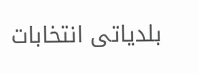بلدیاتی انتخابات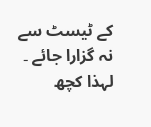کے ٹیسٹ سے نہ گزارا جائے ۔ لہذا کچھ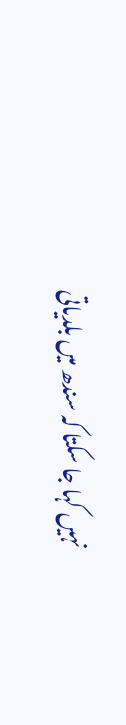نہیں کہا جا سکتا کہ سندھ میں بلدیاتی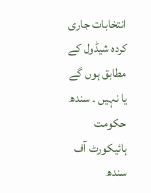انتخابات جاری کردہ شیڈول کے مطابق ہوں گے یا نہیں ۔ سندھ حکومت ہائیکورٹ آف سندھ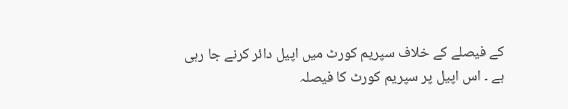کے فیصلے کے خلاف سپریم کورٹ میں اپیل دائر کرنے جا رہی ہے ۔ اس اپیل پر سپریم کورٹ کا فیصلہ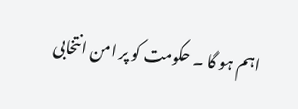اہم ہو گا ۔ حکومت کو پر امن انتخابی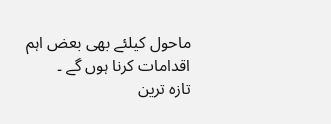ماحول کیلئے بھی بعض اہم اقدامات کرنا ہوں گے ۔
تازہ ترین